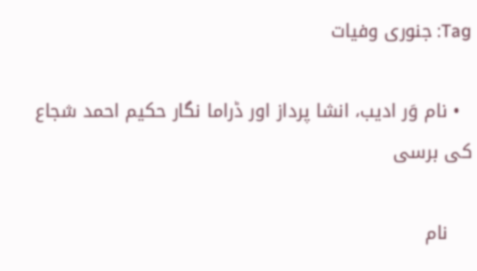Tag: جنوری وفیات

  • نام وَر ادیب، انشا پرداز اور ڈراما نگار حکیم احمد شجاع کی برسی

    نام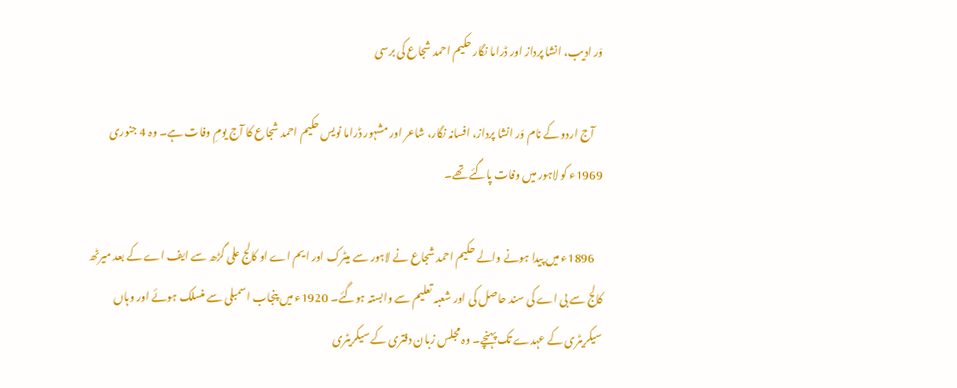وَر ادیب، انشا پرداز اور ڈراما نگار حکیم احمد شجاع کی برسی

    آج اردو کے نام وَر انشا پرداز، افسانہ نگار، شاعر اور مشہور ڈراما نویس حکیم احمد شجاع کا آج یومِ وفات ہے۔ وہ 4 جنوری 1969ء کو لاہور میں وفات پاگئے تھے۔

    1896ء میں‌ پیدا ہونے والے حکیم احمد شجاع نے لاہور سے میٹرک اور ایم اے او کالج علی گڑھ سے ایف اے کے بعد میرٹھ کالج سے بی اے کی سند حاصل کی اور شعبہ تعلیم سے وابستہ ہوگئے۔ 1920ء میں پنجاب اسمبلی سے منسلک ہوئے اور وہاں سیکریٹری کے عہدے تک پہنچے۔ وہ مجلس زبان دفتری کے سیکریٹری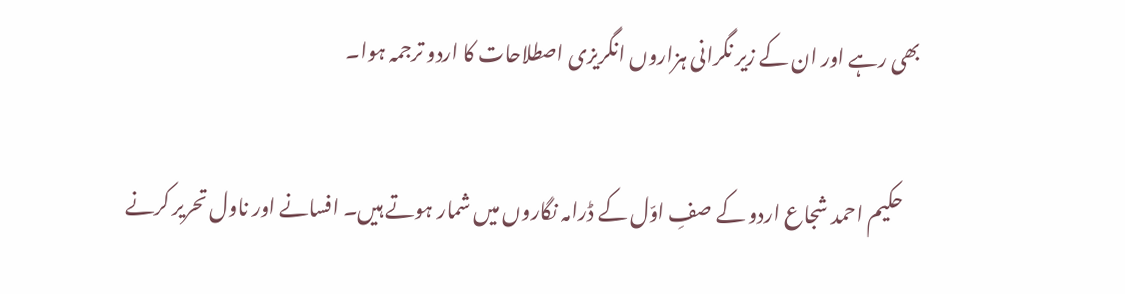بھی رہے اور ان کے زیر نگرانی ہزاروں انگریزی اصطلاحات کا اردو ترجمہ ہوا۔

    حکیم احمد شجاع اردو کے صفِ اوّل کے ڈرامہ نگاروں میں شمار ہوتے ہیں۔ افسانے اور ناول تحریر کرنے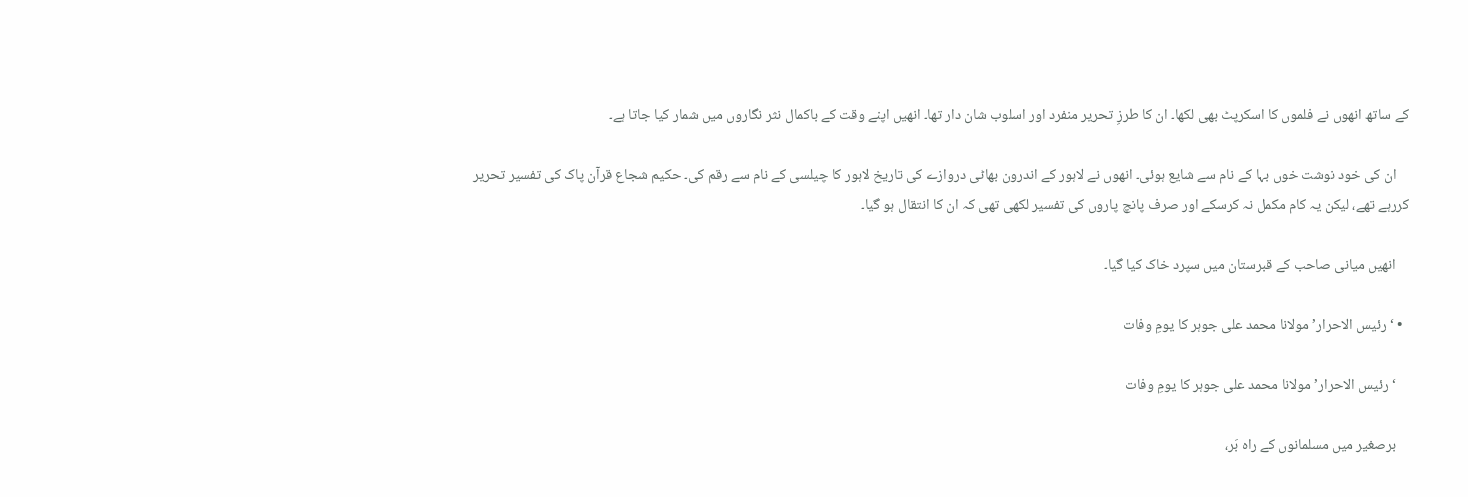کے ساتھ انھوں نے فلموں کا اسکرپٹ بھی لکھا۔ ان کا طرزِ تحریر منفرد اور اسلوب شان دار تھا۔ انھیں اپنے وقت کے باکمال نثر نگاروں میں شمار کیا جاتا ہے۔

    ان کی خود نوشت خوں بہا کے نام سے شایع ہوئی۔ انھوں نے لاہور کے اندرون بھاٹی دروازے کی تاریخ لاہور کا چیلسی کے نام سے رقم کی۔ حکیم شجاع قرآن پاک کی تفسیر تحریر کررہے تھے، لیکن یہ کام مکمل نہ کرسکے اور صرف پانچ پاروں کی تفسیر لکھی تھی کہ ان کا انتقال ہو گیا۔

    انھیں میانی صاحب کے قبرستان میں سپرد خاک کیا گیا۔

  • ‘رئیس الاحرار’ مولانا محمد علی جوہر کا یومِ وفات

    ‘رئیس الاحرار’ مولانا محمد علی جوہر کا یومِ وفات

    برصغیر میں‌ مسلمانوں کے راہ بَر،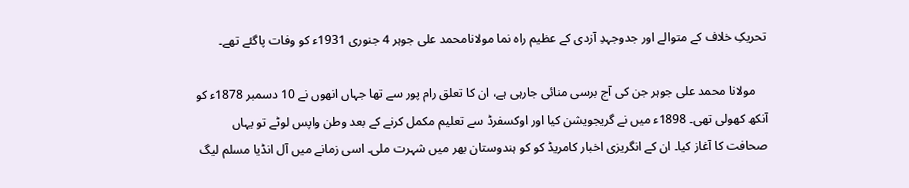تحریکِ خلاف کے متوالے اور جدوجہدِ آزدی کے عظیم راہ نما مولانامحمد علی جوہر 4 جنوری 1931ء کو وفات پاگئے تھے۔

    مولانا محمد علی جوہر جن کی آج برسی منائی جارہی ہے، ان کا تعلق رام پور سے تھا جہاں انھوں نے 10 دسمبر 1878ء کو آنکھ کھولی تھی۔ 1898ء میں نے گریجویشن کیا اور اوکسفرڈ سے تعلیم مکمل کرنے کے بعد وطن واپس لوٹے تو یہاں صحافت کا آغاز کیا۔ ان کے انگریزی اخبار کامریڈ کو کو ہندوستان بھر میں شہرت ملی۔ اسی زمانے میں آل انڈیا مسلم لیگ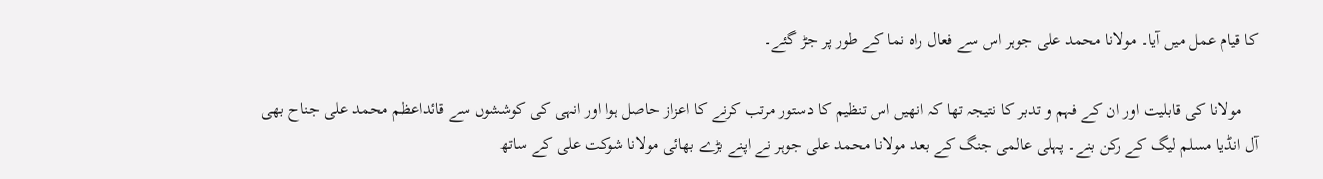کا قیام عمل میں آیا۔ مولانا محمد علی جوہر اس سے فعال راہ نما کے طور پر جڑ گئے۔

    مولانا کی قابلیت اور ان کے فہم و تدبر کا نتیجہ تھا کہ انھیں اس تنظیم کا دستور مرتب کرنے کا اعزاز حاصل ہوا اور انہی کی کوششوں سے قائداعظم محمد علی جناح بھی آل انڈیا مسلم لیگ کے رکن بنے۔ پہلی عالمی جنگ کے بعد مولانا محمد علی جوہر نے اپنے بڑے بھائی مولانا شوکت علی کے ساتھ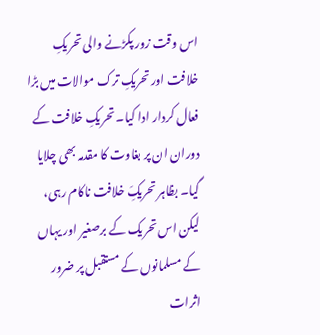اس وقت زور پکڑنے والی تحریکِ خلافت اور تحریکِ ترک موالات میں بڑا فعال کردار ادا کیا۔ تحریکِ خلافت کے دوران ان پر بغاوت کا مقدمہ بھی چلایا گیا۔ بظاہر تحریکَِ خلافت ناکام رہی، لیکن اس تحریک کے برصغیر اور یہاں کے مسلمانوں کے مستقبل پر ضرور اثرات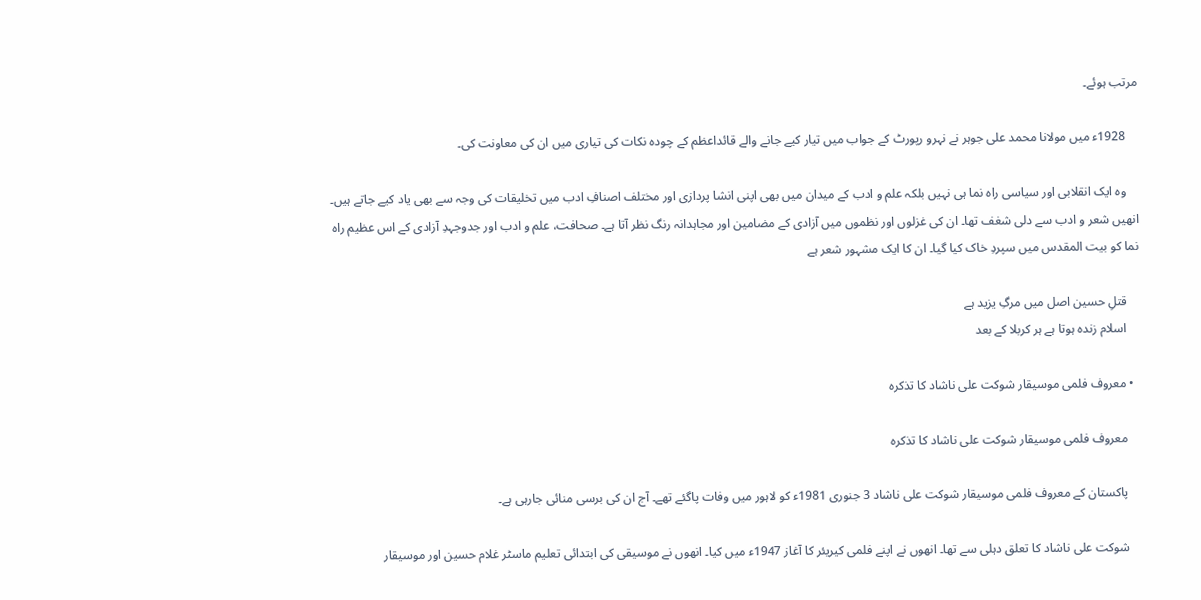مرتب ہوئے۔

    1928ء میں مولانا محمد علی جوہر نے نہرو رپورٹ کے جواب میں تیار کیے جانے والے قائداعظم کے چودہ نکات کی تیاری میں ان کی معاونت کی۔

    وہ ایک انقلابی اور سیاسی راہ نما ہی نہیں‌ بلکہ علم و ادب کے میدان میں‌ بھی اپنی انشا پردازی اور مختلف اصنافِ ادب میں‌ تخلیقات کی وجہ سے بھی یاد کیے جاتے ہیں۔ انھیں شعر و ادب سے دلی شغف تھا۔ ان کی غزلوں اور نظموں میں آزادی کے مضامین اور مجاہدانہ رنگ نظر آتا ہے۔ صحافت، علم و ادب اور جدوجہدِ آزادی کے اس عظیم راہ نما کو بیت المقدس میں سپردِ خاک کیا گیا۔ ان کا ایک مشہور شعر ہے

    قتلِ حسین اصل میں مرگِ یزید ہے
    اسلام زندہ ہوتا ہے ہر کربلا کے بعد

  • معروف فلمی موسیقار شوکت علی ناشاد کا تذکرہ

    معروف فلمی موسیقار شوکت علی ناشاد کا تذکرہ

    پاکستان کے معروف فلمی موسیقار شوکت علی ناشاد 3 جنوری 1981ء کو لاہور میں وفات پاگئے تھے۔ آج ان کی برسی منائی جارہی ہے۔

    شوکت علی ناشاد کا تعلق دہلی سے تھا۔ انھوں نے اپنے فلمی کیریئر کا آغاز 1947ء میں کیا۔ انھوں نے موسیقی کی ابتدائی تعلیم ماسٹر غلام حسین اور موسیقار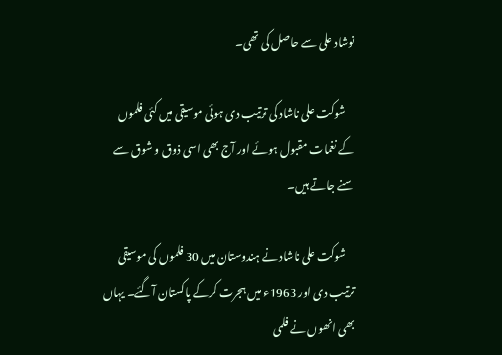نوشاد علی سے حاصل کی تھی۔

    شوکت علی ناشاد کی ترتیب دی ہوئی موسیقی میں کئی فلموں کے نغمات مقبول ہوئے اور آج بھی اسی ذوق و شوق سے سنے جاتے ہیں۔

    شوکت علی ناشاد نے ہندوستان میں 30 فلموں کی موسیقی ترتیب دی اور 1963ء میں ہجرت کرکے پاکستان آگئے۔ یہاں بھی انھوں نے فلمی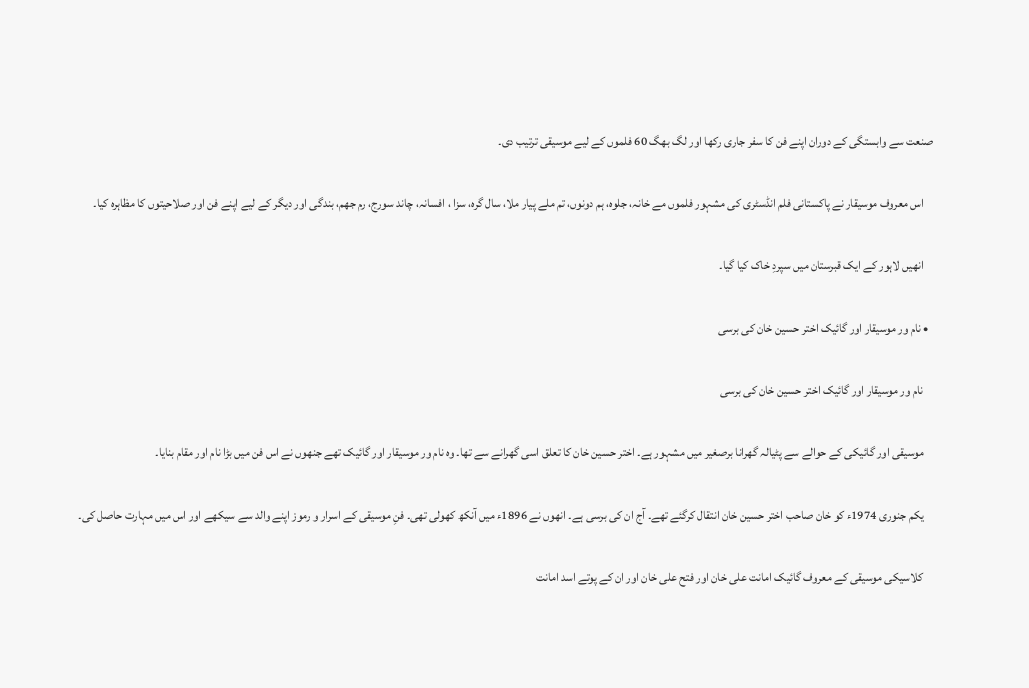صنعت سے وابستگی کے دوران اپنے فن کا سفر جاری رکھا اور لگ بھگ 60 فلموں کے لیے موسیقی ترتیب دی۔

    اس معروف موسیقار نے پاکستانی فلم انڈسٹری کی مشہور فلموں‌ مے خانہ، جلوہ، ہم دونوں، تم ملے پیار ملا، سال گرہ، سزا ، افسانہ، چاند سورج، رم جھم، بندگی اور دیگر کے لیے اپنے فن اور صلاحیتوں کا مظاہرہ کیا۔

    انھیں‌ لاہور کے ایک قبرستان میں‌ سپردِ خاک کیا گیا۔

  • نام ور موسیقار اور گائیک اختر حسین خان کی برسی

    نام ور موسیقار اور گائیک اختر حسین خان کی برسی

    موسیقی اور گائیکی کے حوالے سے پٹیالہ گھرانا برصغیر میں مشہور ہے۔ اختر حسین خان کا تعلق اسی گھرانے سے تھا۔ وہ نام ور موسیقار اور گائیک تھے جنھوں نے اس فن میں بڑا نام اور مقام بنایا۔

    یکم جنوری 1974ء کو خان صاحب اختر حسین خان انتقال کرگئے تھے۔ آج ان کی برسی ہے۔ انھوں‌ نے 1896ء میں آنکھ کھولی تھی۔ فنِ موسیقی کے اسرار و رموز اپنے والد سے سیکھے اور اس میں مہارت حاصل کی۔

    کلاسیکی موسیقی کے معروف گائیک امانت علی خان اور فتح علی خان اور ان کے پوتے اسد امانت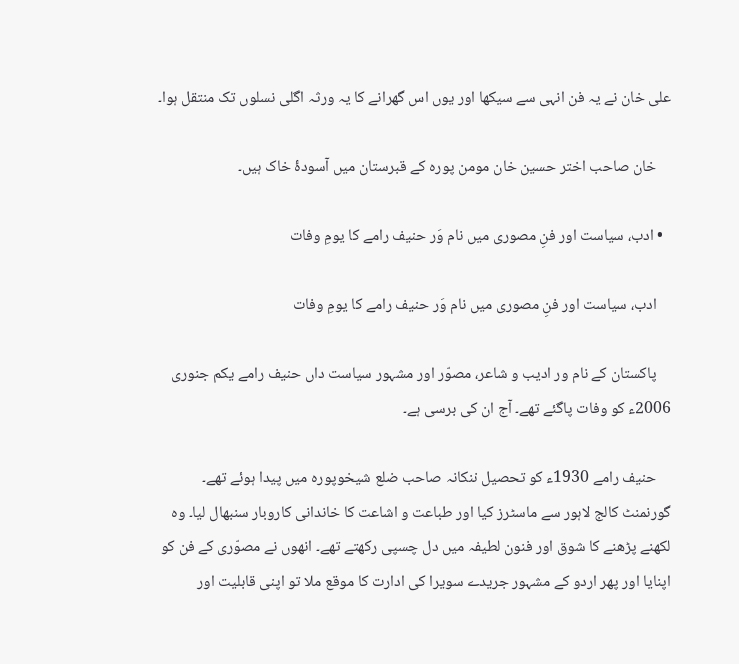علی خان نے یہ فن انہی سے سیکھا اور یوں اس گھرانے کا یہ ورثہ اگلی نسلوں تک منتقل ہوا۔

    خان صاحب اختر حسین خان مومن پورہ کے قبرستان میں آسودۂ خاک ہیں۔

  • ادب، سیاست اور فنِ مصوری میں نام وَر حنیف رامے کا یومِ وفات

    ادب، سیاست اور فنِ مصوری میں نام وَر حنیف رامے کا یومِ وفات

    پاکستان کے نام ور ادیب و شاعر، مصوّر اور مشہور سیاست داں حنیف رامے یکم جنوری 2006ء کو وفات پاگئے تھے۔ آج ان کی برسی ہے۔

    حنیف رامے 1930ء کو تحصیل ننکانہ صاحب ضلع شیخوپورہ میں پیدا ہوئے تھے۔ گورنمنٹ کالج لاہور سے ماسٹرز کیا اور طباعت و اشاعت کا خاندانی کاروبار سنبھال لیا۔ وہ لکھنے پڑھنے کا شوق اور فنون لطیفہ میں‌ دل چسپی رکھتے تھے۔ انھوں نے مصوّری کے فن کو اپنایا اور پھر اردو کے مشہور جریدے سویرا کی ادارت کا موقع ملا تو اپنی قابلیت اور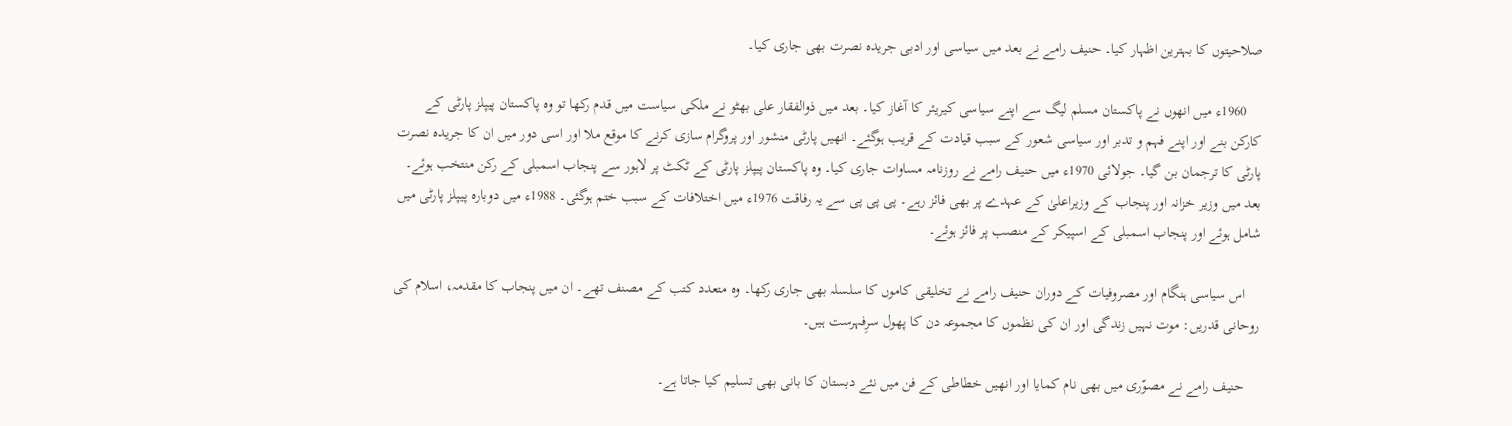صلاحیتوں کا بہترین اظہار کیا۔ حنیف رامے نے بعد میں سیاسی اور ادبی جریدہ نصرت بھی جاری کیا۔

    1960ء میں انھوں نے پاکستان مسلم لیگ سے اپنے سیاسی کیریئر کا آغاز کیا۔ بعد میں ذوالفقار علی بھٹو نے ملکی سیاست میں قدم رکھا تو وہ پاکستان پیپلز پارٹی کے کارکن بنے اور اپنے فہم و تدبر اور سیاسی شعور کے سبب قیادت کے قریب ہوگئے۔ انھیں پارٹی منشور اور پروگرام سازی کرنے کا موقع ملا اور اسی دور میں ان کا جریدہ نصرت پارٹی کا ترجمان بن گیا۔ جولائی 1970ء میں حنیف رامے نے روزنامہ مساوات جاری کیا۔ وہ پاکستان پیپلز پارٹی کے ٹکٹ پر لاہور سے پنجاب اسمبلی کے رکن منتخب ہوئے۔ بعد میں‌ وزیر خزانہ اور پنجاب کے وزیراعلیٰ کے عہدے پر بھی فائز رہے۔ پی پی پی سے یہ رفاقت 1976ء میں‌ اختلافات کے سبب ختم ہوگئی۔ 1988ء میں دوبارہ پیپلز پارٹی میں شامل ہوئے اور پنجاب اسمبلی کے اسپیکر کے منصب پر فائز ہوئے۔

    اس سیاسی ہنگام اور مصروفیات کے دوران حنیف رامے نے تخلیقی کاموں کا سلسلہ بھی جاری رکھا۔ وہ متعدد کتب کے مصنف تھے۔ ان میں پنجاب کا مقدمہ، اسلام کی روحانی قدریں: موت نہیں زندگی اور ان کی نظموں کا مجموعہ دن کا پھول سرِفہرست ہیں۔

    حنیف رامے نے مصوّری میں بھی نام کمایا اور انھیں‌ خطاطی کے فن میں‌ نئے دبستان کا بانی بھی تسلیم کیا جاتا ہے۔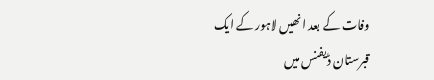وفات کے بعد انھیں‌ لاہور کے ایک قبرستان ڈیفنس میں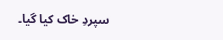سپردِ خاک کیا گیا۔